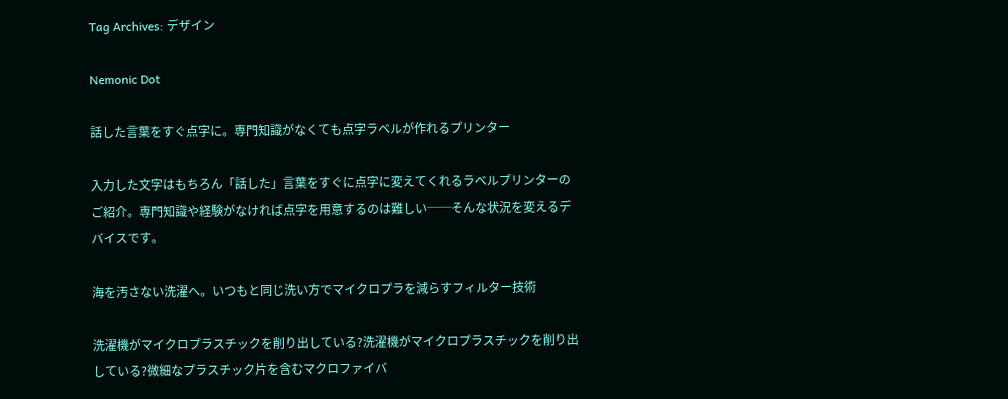Tag Archives: デザイン

Nemonic Dot

話した言葉をすぐ点字に。専門知識がなくても点字ラベルが作れるプリンター

入力した文字はもちろん「話した」言葉をすぐに点字に変えてくれるラベルプリンターのご紹介。専門知識や経験がなければ点字を用意するのは難しい──そんな状況を変えるデバイスです。

海を汚さない洗濯へ。いつもと同じ洗い方でマイクロプラを減らすフィルター技術

洗濯機がマイクロプラスチックを削り出している?洗濯機がマイクロプラスチックを削り出している?微細なプラスチック片を含むマクロファイバ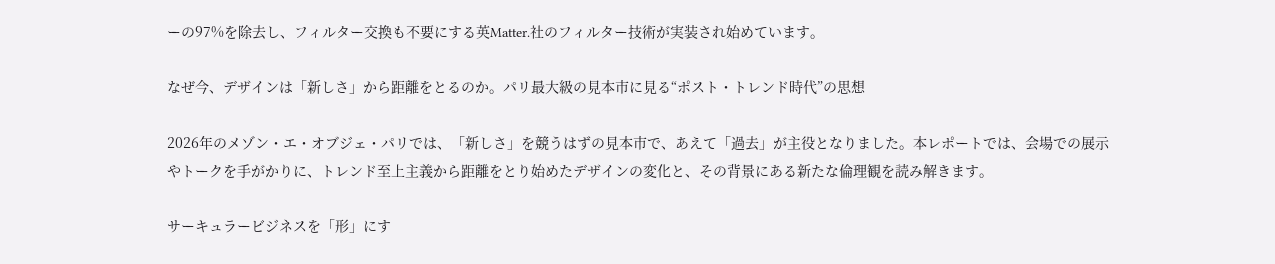ーの97%を除去し、フィルター交換も不要にする英Matter.社のフィルター技術が実装され始めています。

なぜ今、デザインは「新しさ」から距離をとるのか。パリ最大級の見本市に見る“ポスト・トレンド時代”の思想

2026年のメゾン・エ・オブジェ・パリでは、「新しさ」を競うはずの見本市で、あえて「過去」が主役となりました。本レポートでは、会場での展示やトークを手がかりに、トレンド至上主義から距離をとり始めたデザインの変化と、その背景にある新たな倫理観を読み解きます。

サーキュラービジネスを「形」にす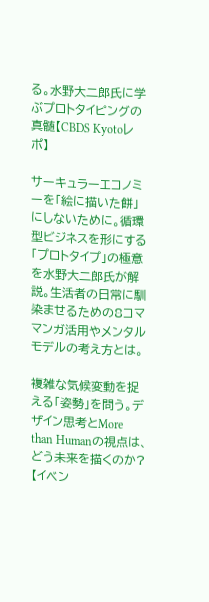る。水野大二郎氏に学ぶプロトタイピングの真髄【CBDS Kyotoレポ】

サーキュラーエコノミーを「絵に描いた餅」にしないために。循環型ビジネスを形にする「プロトタイプ」の極意を水野大二郎氏が解説。生活者の日常に馴染ませるための8コママンガ活用やメンタルモデルの考え方とは。

複雑な気候変動を捉える「姿勢」を問う。デザイン思考とMore than Humanの視点は、どう未来を描くのか?【イベン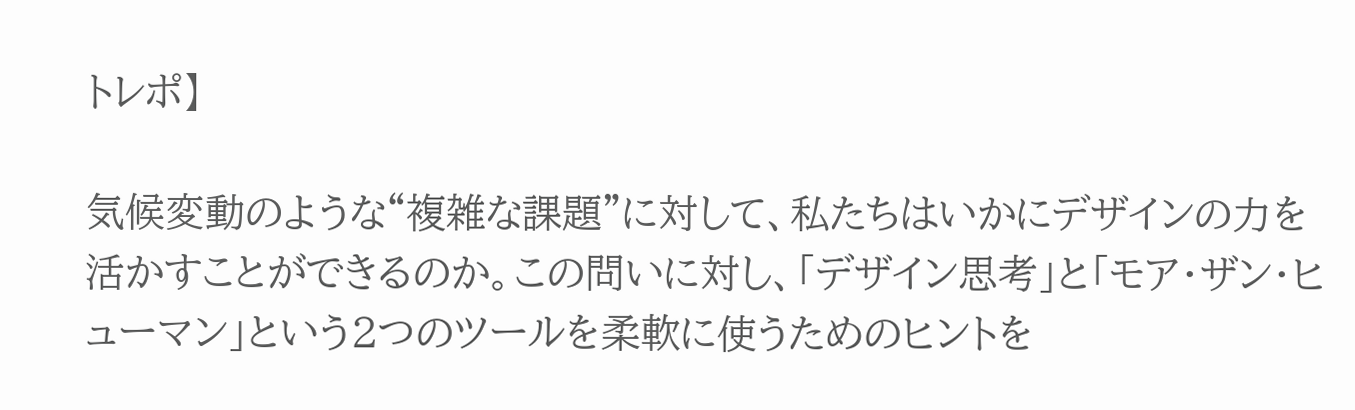トレポ】

気候変動のような“複雑な課題”に対して、私たちはいかにデザインの力を活かすことができるのか。この問いに対し、「デザイン思考」と「モア・ザン・ヒューマン」という2つのツールを柔軟に使うためのヒントを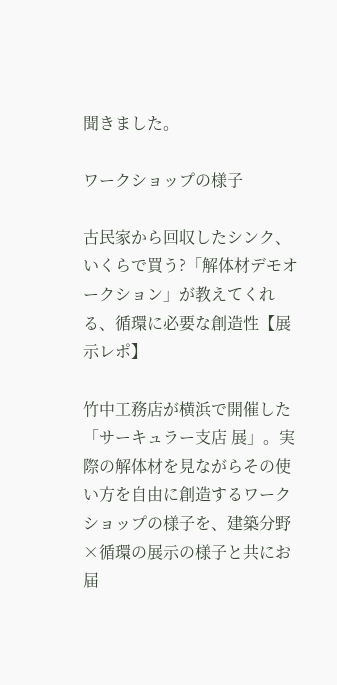聞きました。

ワークショップの様子

古民家から回収したシンク、いくらで買う?「解体材デモオークション」が教えてくれる、循環に必要な創造性【展示レポ】

竹中工務店が横浜で開催した「サーキュラー支店 展」。実際の解体材を見ながらその使い方を自由に創造するワークショップの様子を、建築分野×循環の展示の様子と共にお届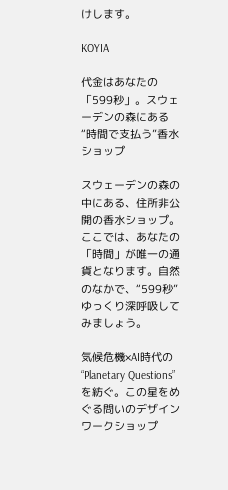けします。

KOYIA

代金はあなたの「599秒」。スウェーデンの森にある“時間で支払う”香水ショップ

スウェーデンの森の中にある、住所非公開の香水ショップ。ここでは、あなたの「時間」が唯一の通貨となります。自然のなかで、“599秒”ゆっくり深呼吸してみましょう。

気候危機×AI時代の“Planetary Questions”を紡ぐ。この星をめぐる問いのデザインワークショップ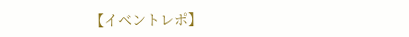【イベントレポ】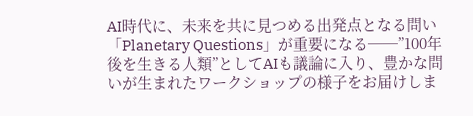AI時代に、未来を共に見つめる出発点となる問い「Planetary Questions」が重要になる──”100年後を生きる人類”としてAIも議論に入り、豊かな問いが生まれたワークショップの様子をお届けしま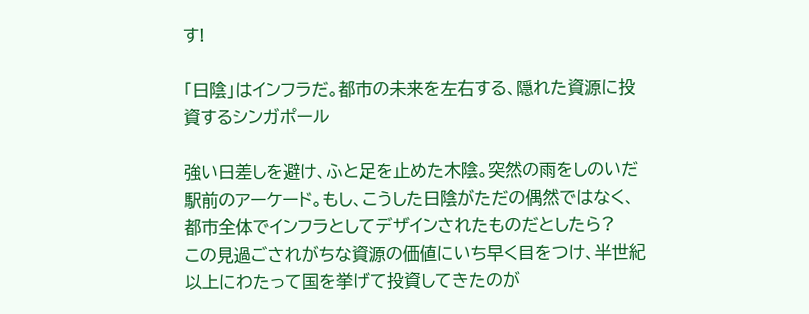す!

「日陰」はインフラだ。都市の未来を左右する、隠れた資源に投資するシンガポール

強い日差しを避け、ふと足を止めた木陰。突然の雨をしのいだ駅前のアーケード。もし、こうした日陰がただの偶然ではなく、都市全体でインフラとしてデザインされたものだとしたら?
この見過ごされがちな資源の価値にいち早く目をつけ、半世紀以上にわたって国を挙げて投資してきたのが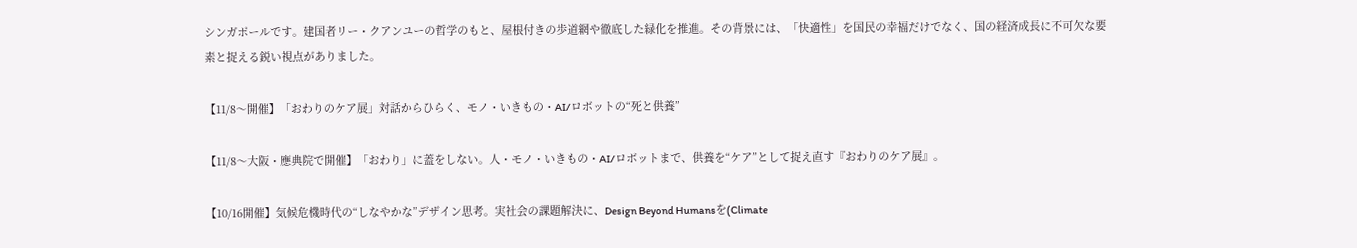シンガポールです。建国者リー・クアンユーの哲学のもと、屋根付きの歩道網や徹底した緑化を推進。その背景には、「快適性」を国民の幸福だけでなく、国の経済成長に不可欠な要素と捉える鋭い視点がありました。

【11/8〜開催】「おわりのケア展」対話からひらく、モノ・いきもの・AI/ロボットの“死と供養”

【11/8〜大阪・應典院で開催】「おわり」に蓋をしない。人・モノ・いきもの・AI/ロボットまで、供養を“ケア”として捉え直す『おわりのケア展』。

【10/16開催】気候危機時代の“しなやかな”デザイン思考。実社会の課題解決に、Design Beyond Humansを(Climate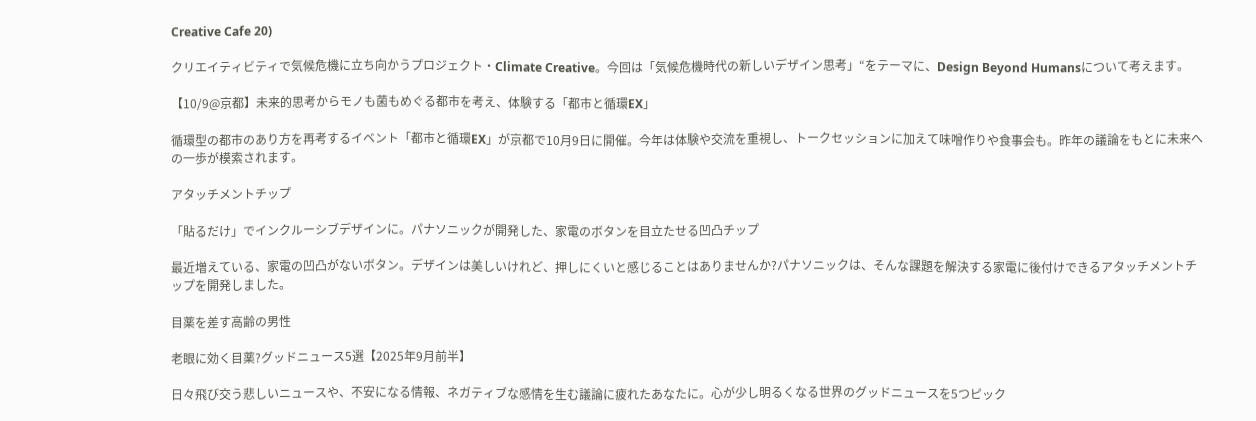Creative Cafe 20)

クリエイティビティで気候危機に立ち向かうプロジェクト・Climate Creative。今回は「気候危機時代の新しいデザイン思考」“をテーマに、Design Beyond Humansについて考えます。

【10/9@京都】未来的思考からモノも菌もめぐる都市を考え、体験する「都市と循環EX」

循環型の都市のあり方を再考するイベント「都市と循環EX」が京都で10月9日に開催。今年は体験や交流を重視し、トークセッションに加えて味噌作りや食事会も。昨年の議論をもとに未来への一歩が模索されます。

アタッチメントチップ

「貼るだけ」でインクルーシブデザインに。パナソニックが開発した、家電のボタンを目立たせる凹凸チップ

最近増えている、家電の凹凸がないボタン。デザインは美しいけれど、押しにくいと感じることはありませんか?パナソニックは、そんな課題を解決する家電に後付けできるアタッチメントチップを開発しました。

目薬を差す高齢の男性

老眼に効く目薬?グッドニュース5選【2025年9月前半】

日々飛び交う悲しいニュースや、不安になる情報、ネガティブな感情を生む議論に疲れたあなたに。心が少し明るくなる世界のグッドニュースを5つピック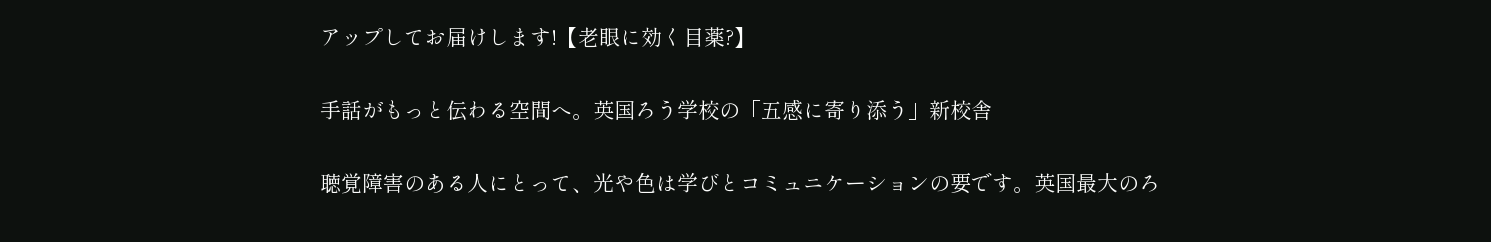アップしてお届けします!【老眼に効く目薬?】

手話がもっと伝わる空間へ。英国ろう学校の「五感に寄り添う」新校舎

聴覚障害のある人にとって、光や色は学びとコミュニケーションの要です。英国最大のろ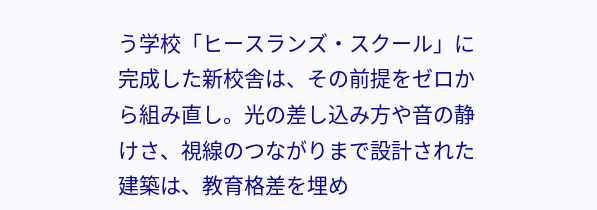う学校「ヒースランズ・スクール」に完成した新校舎は、その前提をゼロから組み直し。光の差し込み方や音の静けさ、視線のつながりまで設計された建築は、教育格差を埋め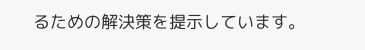るための解決策を提示しています。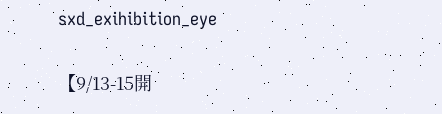sxd_exihibition_eye

【9/13-15開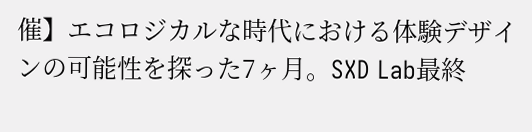催】エコロジカルな時代における体験デザインの可能性を探った7ヶ月。SXD Lab最終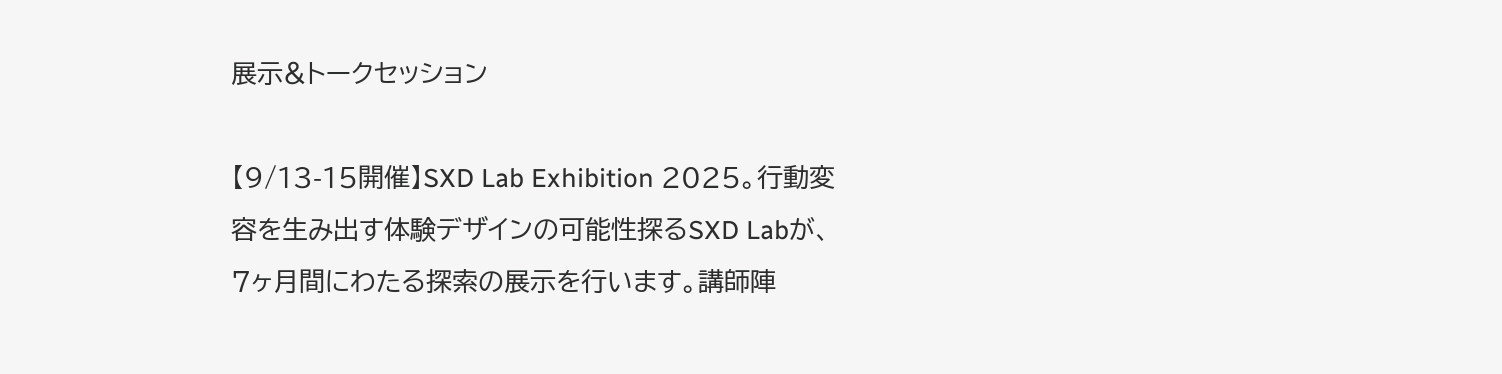展示&トークセッション

【9/13-15開催】SXD Lab Exhibition 2025。行動変容を生み出す体験デザインの可能性探るSXD Labが、7ヶ月間にわたる探索の展示を行います。講師陣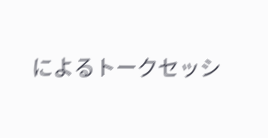によるトークセッシ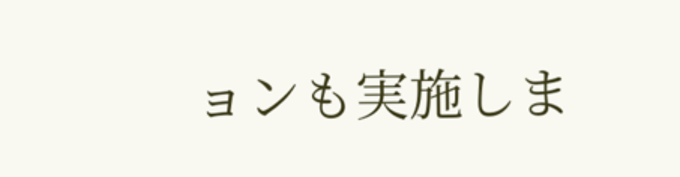ョンも実施しま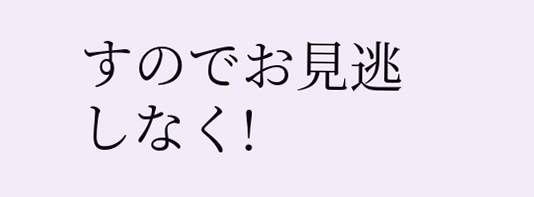すのでお見逃しなく!